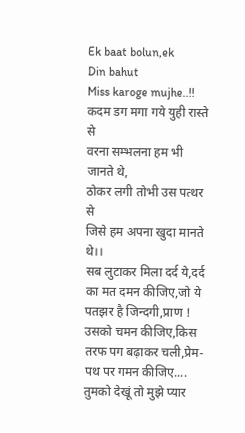Ek baat bolun,ek
Din bahut
Miss karoge mujhe..!!
कदम डग मगा गये युही रास्ते से
वरना सम्भलना हम भी जानते थे,
ठोकर लगी तोभी उस पत्थर से
जिसे हम अपना खुदा मानते थे।।
सब लुटाकर मिला दर्द ये,दर्द का मत दमन कीजिए,जो ये पतझर है जिन्दगी,प्राण ! उसको चमन कीजिए,किस तरफ पग बढ़ाकर चली,प्रेम-पथ पर गमन कीजिए....
तुमको देखूं तो मुझे प्यार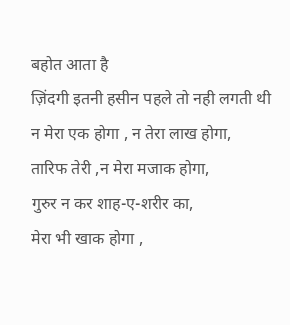बहोत आता है
ज़िंदगी इतनी हसीन पहले तो नही लगती थी
न मेरा एक होगा , न तेरा लाख होगा,
तारिफ तेरी ,न मेरा मजाक होगा,
गुरुर न कर शाह-ए-शरीर का,
मेरा भी खाक होगा ,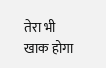तेरा भी खाक होगा